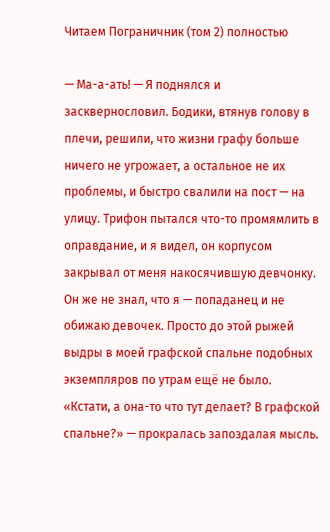Читаем Пограничник (том 2) полностью

— Ма-а-ать! — Я поднялся и засквернословил. Бодики, втянув голову в плечи, решили, что жизни графу больше ничего не угрожает, а остальное не их проблемы, и быстро свалили на пост — на улицу. Трифон пытался что-то промямлить в оправдание, и я видел, он корпусом закрывал от меня накосячившую девчонку. Он же не знал, что я — попаданец и не обижаю девочек. Просто до этой рыжей выдры в моей графской спальне подобных экземпляров по утрам ещё не было. «Кстати, а она-то что тут делает? В графской спальне?» — прокралась запоздалая мысль.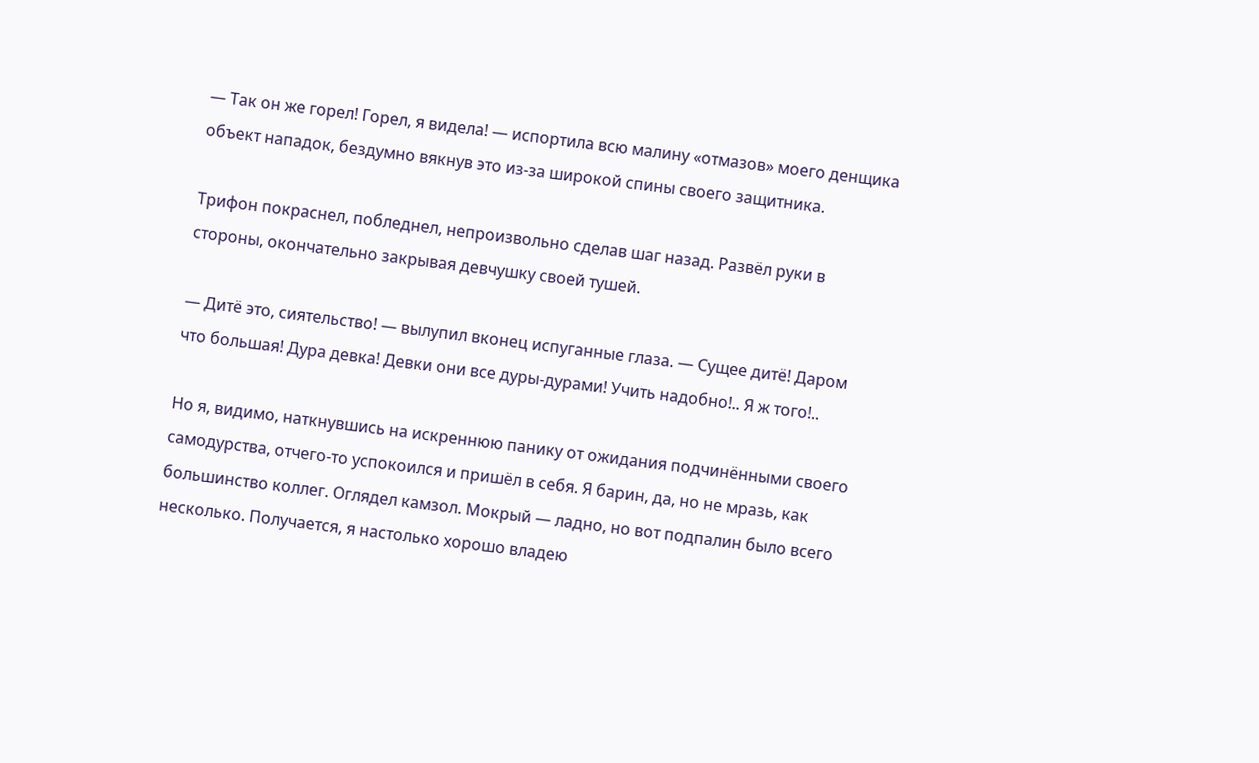— Так он же горел! Горел, я видела! — испортила всю малину «отмазов» моего денщика объект нападок, бездумно вякнув это из-за широкой спины своего защитника.

Трифон покраснел, побледнел, непроизвольно сделав шаг назад. Развёл руки в стороны, окончательно закрывая девчушку своей тушей.

— Дитё это, сиятельство! — вылупил вконец испуганные глаза. — Сущее дитё! Даром что большая! Дура девка! Девки они все дуры-дурами! Учить надобно!.. Я ж того!..

Но я, видимо, наткнувшись на искреннюю панику от ожидания подчинёнными своего самодурства, отчего-то успокоился и пришёл в себя. Я барин, да, но не мразь, как большинство коллег. Оглядел камзол. Мокрый — ладно, но вот подпалин было всего несколько. Получается, я настолько хорошо владею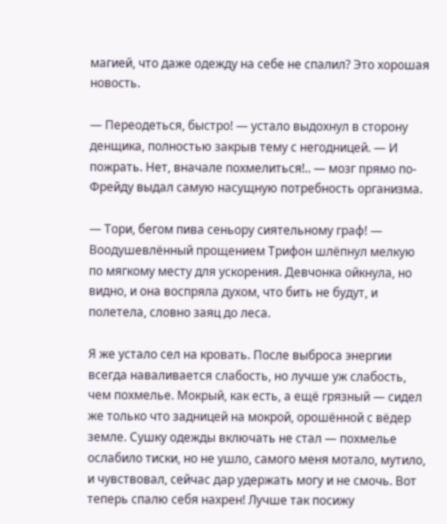магией, что даже одежду на себе не спалил? Это хорошая новость.

— Переодеться, быстро! — устало выдохнул в сторону денщика, полностью закрыв тему с негодницей. — И пожрать. Нет, вначале похмелиться!.. — мозг прямо по-Фрейду выдал самую насущную потребность организма.

— Тори, бегом пива сеньору сиятельному граф! — Воодушевлённый прощением Трифон шлёпнул мелкую по мягкому месту для ускорения. Девчонка ойкнула, но видно, и она воспряла духом, что бить не будут, и полетела, словно заяц до леса.

Я же устало сел на кровать. После выброса энергии всегда наваливается слабость, но лучше уж слабость, чем похмелье. Мокрый, как есть, а ещё грязный — сидел же только что задницей на мокрой, орошённой с вёдер земле. Сушку одежды включать не стал — похмелье ослабило тиски, но не ушло, самого меня мотало, мутило, и чувствовал, сейчас дар удержать могу и не смочь. Вот теперь спалю себя нахрен! Лучше так посижу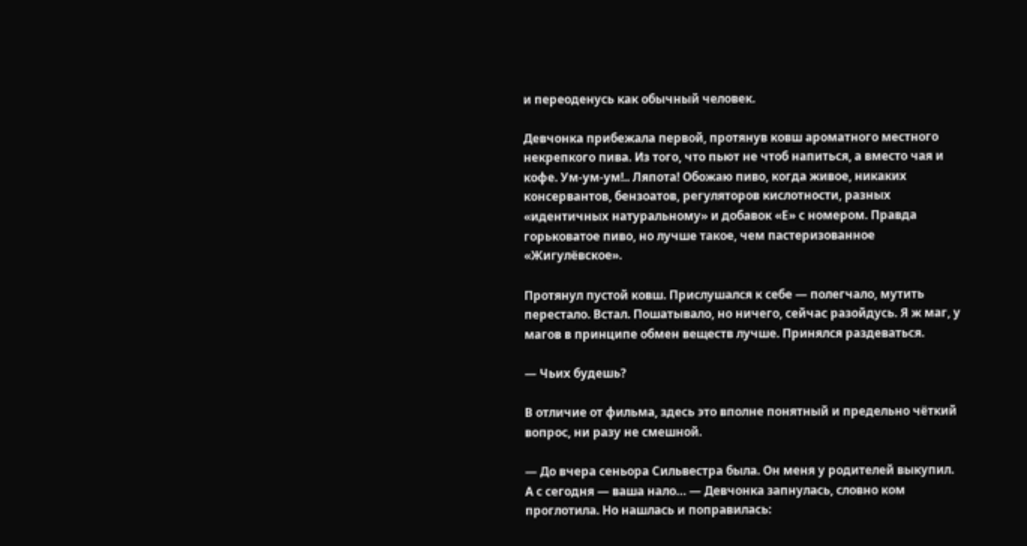и переоденусь как обычный человек.

Девчонка прибежала первой, протянув ковш ароматного местного некрепкого пива. Из того, что пьют не чтоб напиться, а вместо чая и кофе. Ум-ум-ум!.. Ляпота! Обожаю пиво, когда живое, никаких консервантов, бензоатов, регуляторов кислотности, разных «идентичных натуральному» и добавок «Е» с номером. Правда горьковатое пиво, но лучше такое, чем пастеризованное «Жигулёвское».

Протянул пустой ковш. Прислушался к себе — полегчало, мутить перестало. Встал. Пошатывало, но ничего, сейчас разойдусь. Я ж маг, у магов в принципе обмен веществ лучше. Принялся раздеваться.

— Чьих будешь?

В отличие от фильма, здесь это вполне понятный и предельно чёткий вопрос, ни разу не смешной.

— До вчера сеньора Сильвестра была. Он меня у родителей выкупил. А с сегодня — ваша нало… — Девчонка запнулась, словно ком проглотила. Но нашлась и поправилась: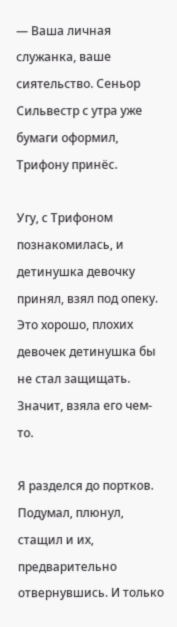— Ваша личная служанка, ваше сиятельство. Сеньор Сильвестр с утра уже бумаги оформил, Трифону принёс.

Угу, с Трифоном познакомилась, и детинушка девочку принял, взял под опеку. Это хорошо, плохих девочек детинушка бы не стал защищать. Значит, взяла его чем-то.

Я разделся до портков. Подумал, плюнул, стащил и их, предварительно отвернувшись. И только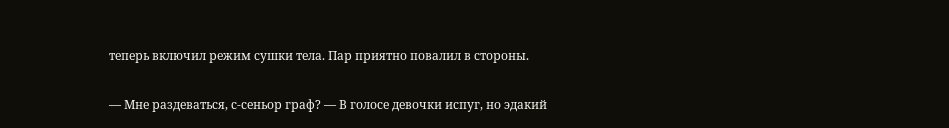теперь включил режим сушки тела. Пар приятно повалил в стороны.

— Мне раздеваться, с-сеньор граф? — В голосе девочки испуг, но эдакий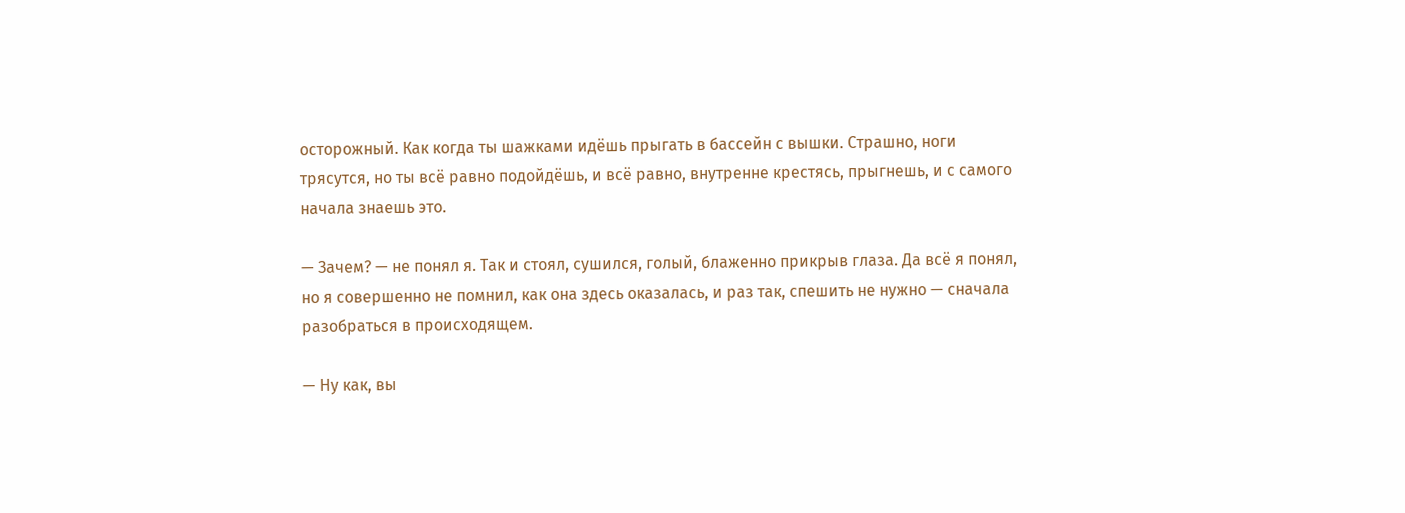осторожный. Как когда ты шажками идёшь прыгать в бассейн с вышки. Страшно, ноги трясутся, но ты всё равно подойдёшь, и всё равно, внутренне крестясь, прыгнешь, и с самого начала знаешь это.

— Зачем? — не понял я. Так и стоял, сушился, голый, блаженно прикрыв глаза. Да всё я понял, но я совершенно не помнил, как она здесь оказалась, и раз так, спешить не нужно — сначала разобраться в происходящем.

— Ну как, вы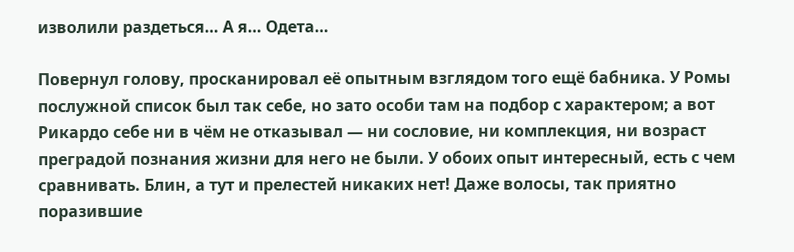изволили раздеться… А я… Одета…

Повернул голову, просканировал её опытным взглядом того ещё бабника. У Ромы послужной список был так себе, но зато особи там на подбор с характером; а вот Рикардо себе ни в чём не отказывал — ни сословие, ни комплекция, ни возраст преградой познания жизни для него не были. У обоих опыт интересный, есть с чем сравнивать. Блин, а тут и прелестей никаких нет! Даже волосы, так приятно поразившие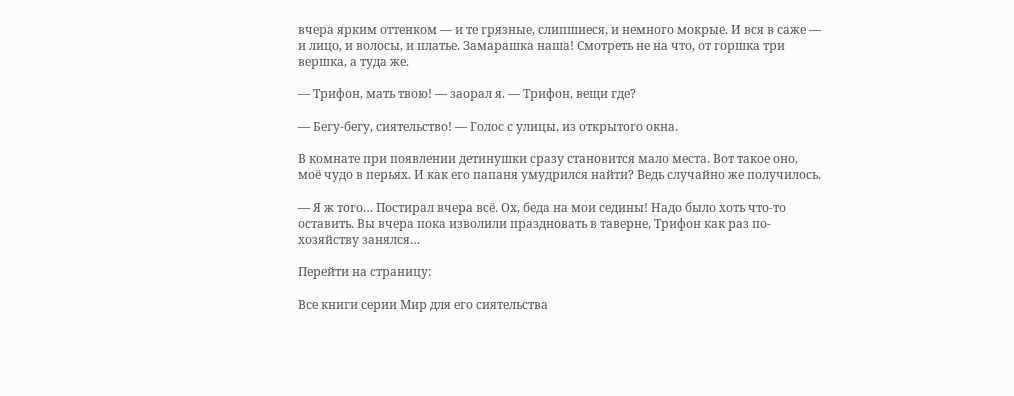вчера ярким оттенком — и те грязные, слипшиеся, и немного мокрые. И вся в саже — и лицо, и волосы, и платье. Замарашка наша! Смотреть не на что, от горшка три вершка, а туда же.

— Трифон, мать твою! — заорал я. — Трифон, вещи где?

— Бегу-бегу, сиятельство! — Голос с улицы, из открытого окна.

В комнате при появлении детинушки сразу становится мало места. Вот такое оно, моё чудо в перьях. И как его папаня умудрился найти? Ведь случайно же получилось.

— Я ж того… Постирал вчера всё. Ох, беда на мои седины! Надо было хоть что-то оставить. Вы вчера пока изволили праздновать в таверне, Трифон как раз по-хозяйству занялся…

Перейти на страницу:

Все книги серии Мир для его сиятельства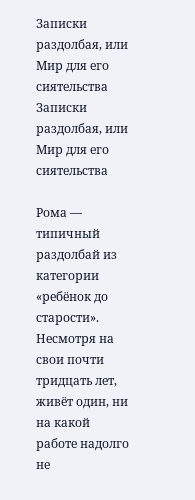Записки раздолбая, или Мир для его сиятельства
Записки раздолбая, или Мир для его сиятельства

Рома — типичный раздолбай из категории «ребёнок до старости». Несмотря на свои почти тридцать лет, живёт один, ни на какой работе надолго не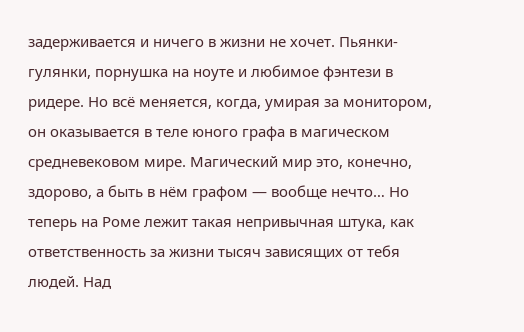задерживается и ничего в жизни не хочет. Пьянки-гулянки, порнушка на ноуте и любимое фэнтези в ридере. Но всё меняется, когда, умирая за монитором, он оказывается в теле юного графа в магическом средневековом мире. Магический мир это, конечно, здорово, а быть в нём графом — вообще нечто… Но теперь на Роме лежит такая непривычная штука, как ответственность за жизни тысяч зависящих от тебя людей. Над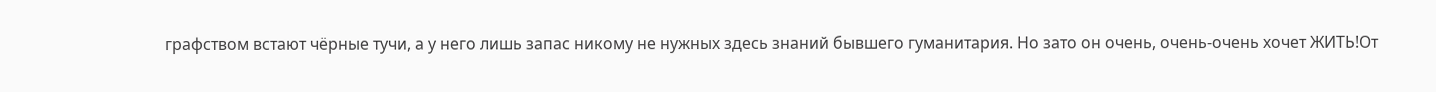графством встают чёрные тучи, а у него лишь запас никому не нужных здесь знаний бывшего гуманитария. Но зато он очень, очень-очень хочет ЖИТЬ!От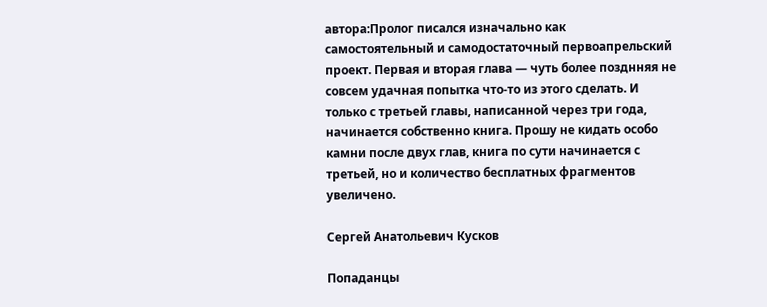автора:Пролог писался изначально как самостоятельный и самодостаточный первоапрельский проект. Первая и вторая глава — чуть более позднняя не совсем удачная попытка что-то из этого сделать. И только с третьей главы, написанной через три года, начинается собственно книга. Прошу не кидать особо камни после двух глав, книга по сути начинается с третьей, но и количество бесплатных фрагментов увеличено.

Сергей Анатольевич Кусков

Попаданцы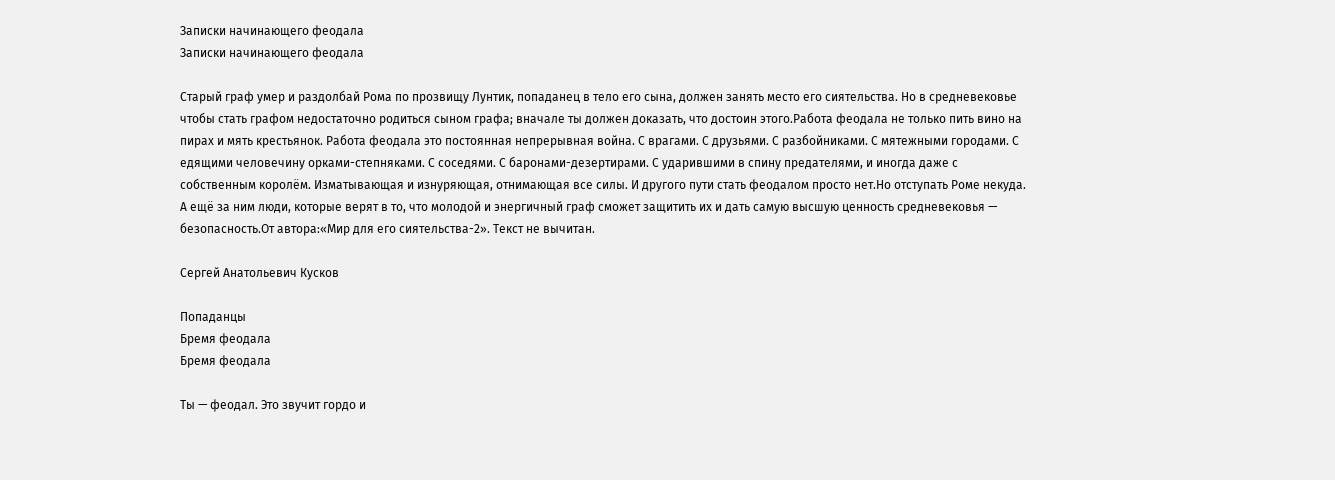Записки начинающего феодала
Записки начинающего феодала

Старый граф умер и раздолбай Рома по прозвищу Лунтик, попаданец в тело его сына, должен занять место его сиятельства. Но в средневековье чтобы стать графом недостаточно родиться сыном графа; вначале ты должен доказать, что достоин этого.Работа феодала не только пить вино на пирах и мять крестьянок. Работа феодала это постоянная непрерывная война. С врагами. С друзьями. С разбойниками. С мятежными городами. С едящими человечину орками-степняками. С соседями. С баронами-дезертирами. С ударившими в спину предателями, и иногда даже с собственным королём. Изматывающая и изнуряющая, отнимающая все силы. И другого пути стать феодалом просто нет.Но отступать Роме некуда. А ещё за ним люди, которые верят в то, что молодой и энергичный граф сможет защитить их и дать самую высшую ценность средневековья — безопасность.От автора:«Мир для его сиятельства-2». Текст не вычитан.

Сергей Анатольевич Кусков

Попаданцы
Бремя феодала
Бремя феодала

Ты — феодал. Это звучит гордо и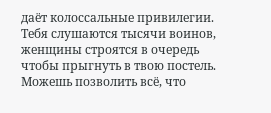даёт колоссальные привилегии. Тебя слушаются тысячи воинов, женщины строятся в очередь чтобы прыгнуть в твою постель. Можешь позволить всё, что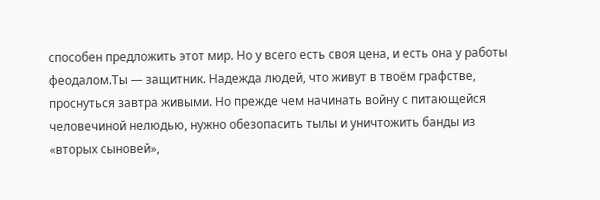способен предложить этот мир. Но у всего есть своя цена, и есть она у работы феодалом.Ты — защитник. Надежда людей, что живут в твоём графстве, проснуться завтра живыми. Но прежде чем начинать войну с питающейся человечиной нелюдью, нужно обезопасить тылы и уничтожить банды из «вторых сыновей»,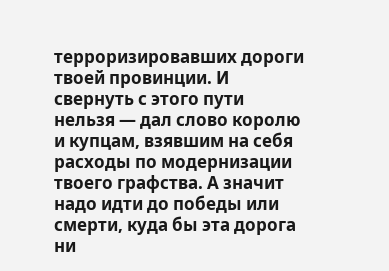терроризировавших дороги твоей провинции. И свернуть с этого пути нельзя — дал слово королю и купцам, взявшим на себя расходы по модернизации твоего графства. А значит надо идти до победы или смерти, куда бы эта дорога ни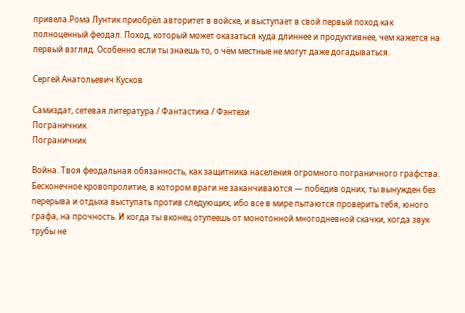привела.Рома Лунтик приобрёл авторитет в войске, и выступает в свой первый поход как полноценный феодал. Поход, который может оказаться куда длиннее и продуктивнее, чем кажется на первый взгляд. Особенно если ты знаешь то, о чём местные не могут даже догадываться.

Сергей Анатольевич Кусков

Самиздат, сетевая литература / Фантастика / Фэнтези
Пограничник
Пограничник

Война. Твоя феодальная обязанность, как защитника населения огромного пограничного графства. Бесконечное кровопролитие, в котором враги не заканчиваются — победив одних, ты вынужден без перерыва и отдыха выступать против следующих, ибо все в мире пытаются проверить тебя, юного графа, на прочность. И когда ты вконец отупеешь от монотонной многодневной скачки, когда звук трубы не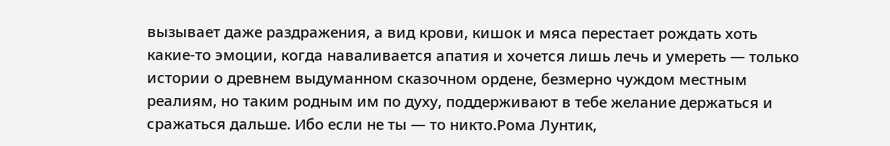вызывает даже раздражения, а вид крови, кишок и мяса перестает рождать хоть какие-то эмоции, когда наваливается апатия и хочется лишь лечь и умереть — только истории о древнем выдуманном сказочном ордене, безмерно чуждом местным реалиям, но таким родным им по духу, поддерживают в тебе желание держаться и сражаться дальше. Ибо если не ты — то никто.Рома Лунтик,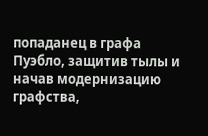попаданец в графа Пуэбло, защитив тылы и начав модернизацию графства,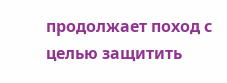продолжает поход с целью защитить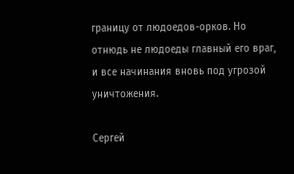границу от людоедов-орков. Но отнюдь не людоеды главный его враг, и все начинания вновь под угрозой уничтожения.

Сергей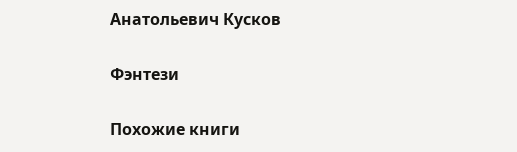Анатольевич Кусков

Фэнтези

Похожие книги